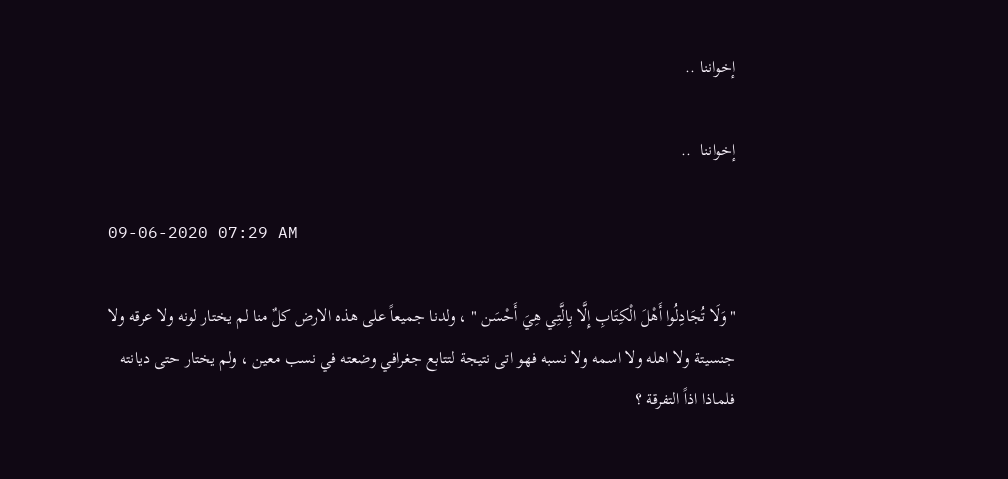إخواننا ..

إخواننا  ..

09-06-2020 07:29 AM

"وَلَا تُجَادِلُوا أَهْلَ الْكِتَابِ إِلَّا بِالَّتِي هِيَ أَحْسَن " ، ولدنا جميعاً على هذه الارض كلٌ منا لم يختار لونه ولا عرقه ولا جنسيتة ولا اهله ولا اسمه ولا نسبه فهو اتى نتيجة لتتابع جغرافي وضعته في نسب معين ، ولم يختار حتى ديانته فلماذا اذاً التفرقة ؟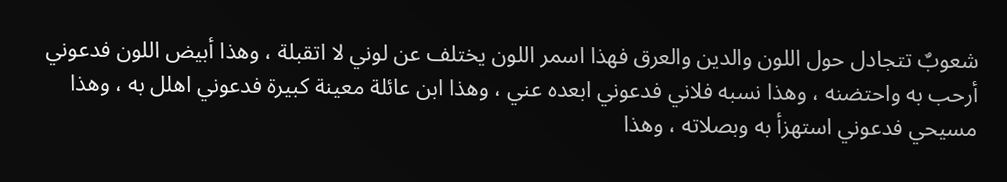شعوبٌ تتجادل حول اللون والدين والعرق فهذا اسمر اللون يختلف عن لوني لا اتقبلة ، وهذا أبيض اللون فدعوني أرحب به واحتضنه ، وهذا نسبه فلاني فدعوني ابعده عني ، وهذا ابن عائلة معينة كبيرة فدعوني اهلل به ، وهذا مسيحي فدعوني استهزأ به وبصلاته ، وهذا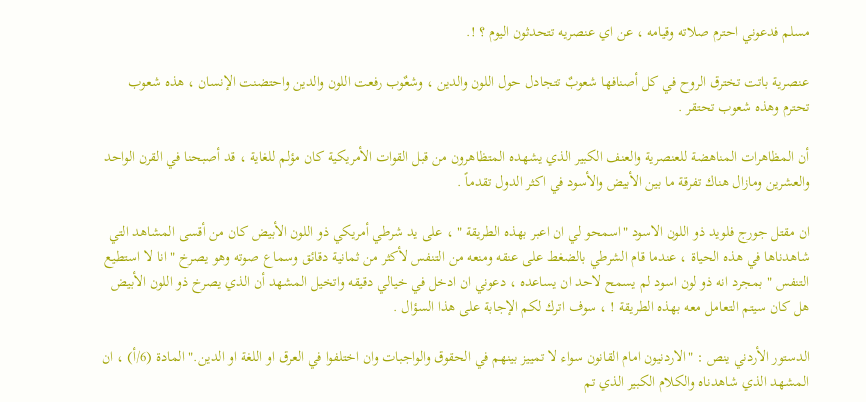مسلم فدعوني احترم صلاته وقيامه ، عن اي عنصريه تتحدثون اليوم ؟ !.

عنصرية باتت تخترق الروح في كل أصنافها شعوبٌ تتجادل حول اللون والدين ، وشعٌوب رفعت اللون والدين واحتضنت الإنسان ، هذه شعوب تحترم وهذه شعوب تحتقر .

أن المظاهرات المناهضة للعنصرية والعنف الكبير الذي يشهده المتظاهرون من قبل القوات الأمريكية كان مؤلم للغاية ، قد أصبحنا في القرن الواحد والعشرين ومازال هناك تفرقة ما بين الأبيض والأسود في اكثر الدول تقدماً .

ان مقتل جورج فلويد ذو اللون الاسود "اسمحو لي ان اعبر بهذه الطريقة " ، على يد شرطي أمريكي ذو اللون الأبيض كان من أقسى المشاهد التي شاهدناها في هذه الحياة ، عندما قام الشرطي بالضغط على عنقه ومنعه من التنفس لأكثر من ثمانية دقائق وسماع صوته وهو يصرخ " انا لا استطيع التنفس " بمجرد انه ذو لون اسود لم يسمح لاحد ان يساعده ، دعوني ان ادخل في خيالي دقيقه واتخيل المشهد أن الذي يصرخ ذو اللون الأبيض هل كان سيتم التعامل معه بهذه الطريقة ! ، سوف اترك لكم الإجابة على هذا السؤال .

الدستور الأردني ينص : "الاردنيون امام القانون سواء لا تمييز بينهم في الحقوق والواجبات وان اختلفوا في العرق او اللغة او الدين." المادة (6/أ) ، ان المشهد الذي شاهدناه والكلام الكبير الذي تم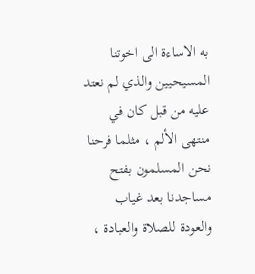به الاساءة الى اخوتنا المسيحيين والذي لم نعتد عليه من قبل كان في منتهى الألم ، مثلما فرحنا نحن المسلمون بفتح مساجدنا بعد غياب والعودة للصلاة والعبادة ،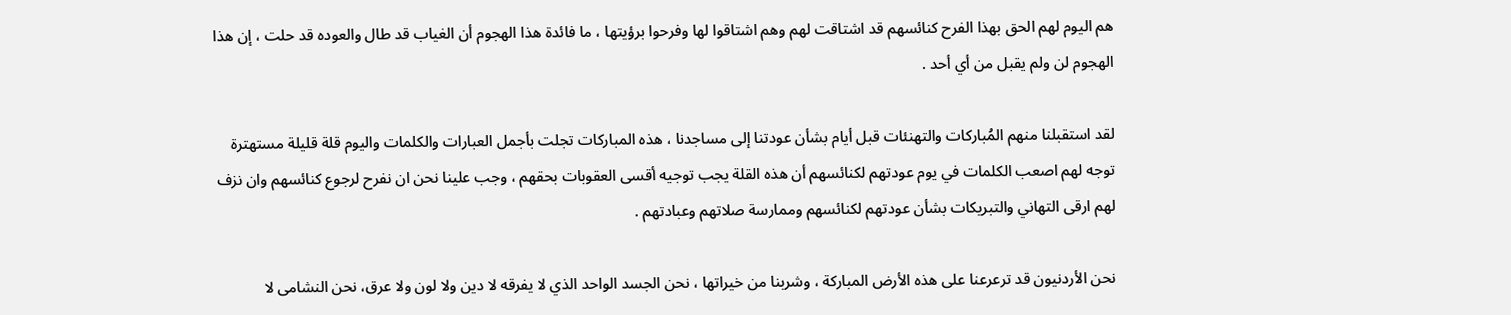هم اليوم لهم الحق بهذا الفرح كنائسهم قد اشتاقت لهم وهم اشتاقوا لها وفرحوا برؤيتها ، ما فائدة هذا الهجوم أن الغياب قد طال والعوده قد حلت ، إن هذا الهجوم لن ولم يقبل من أي أحد .

لقد استقبلنا منهم المُباركات والتهنئات قبل أيام بشأن عودتنا إلى مساجدنا ، هذه المباركات تجلت بأجمل العبارات والكلمات واليوم قلة قليلة مستهترة توجه لهم اصعب الكلمات في يوم عودتهم لكنائسهم أن هذه القلة يجب توجيه أقسى العقوبات بحقهم ، وجب علينا نحن ان نفرح لرجوع كنائسهم وان نزف لهم ارقى التهاني والتبريكات بشأن عودتهم لكنائسهم وممارسة صلاتهم وعبادتهم .

نحن الأردنيون قد ترعرعنا على هذه الأرض المباركة ، وشربنا من خيراتها ، نحن الجسد الواحد الذي لا يفرقه لا دين ولا لون ولا عرق، نحن النشامى لا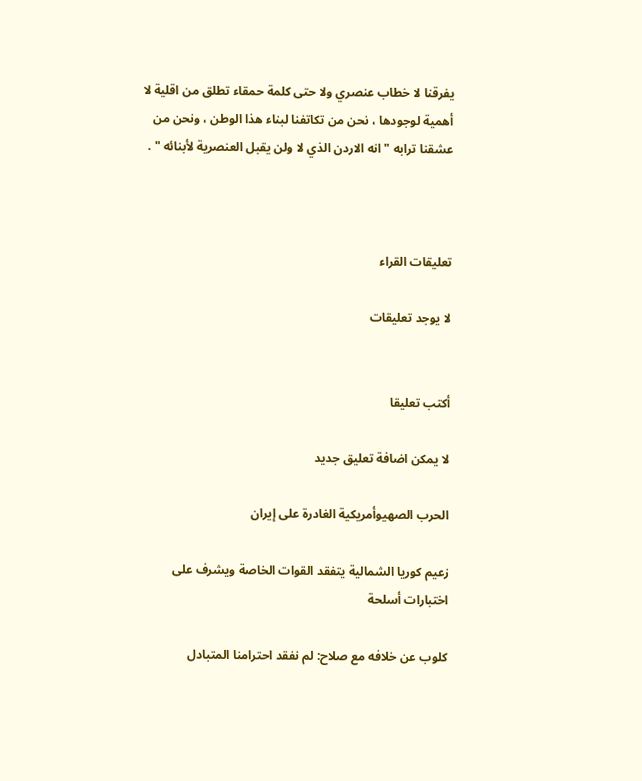يفرقنا لا خطاب عنصري ولا حتى كلمة حمقاء تطلق من اقلية لا أهمية لوجودها ، نحن من تكاتفنا لبناء هذا الوطن ، ونحن من عشقنا ترابه " انه الاردن الذي لا ولن يقبل العنصرية لأبنائه " .



تعليقات القراء

لا يوجد تعليقات


أكتب تعليقا

لا يمكن اضافة تعليق جديد

الحرب الصهيوأمريكية الغادرة على إيران

زعيم كوريا الشمالية يتفقد القوات الخاصة ويشرف على اختبارات أسلحة

كلوب عن خلافه مع صلاح: لم نفقد احترامنا المتبادل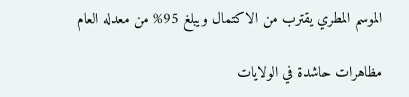الموسم المطري يقترب من الاكتمال ويبلغ 95% من معدله العام

مظاهرات حاشدة في الولايات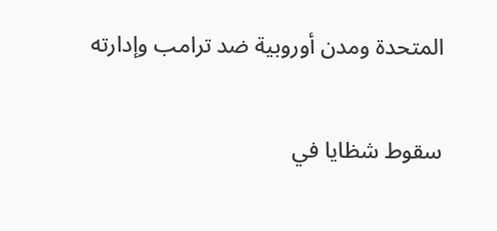المتحدة ومدن أوروبية ضد ترامب وإدارته

سقوط شظايا في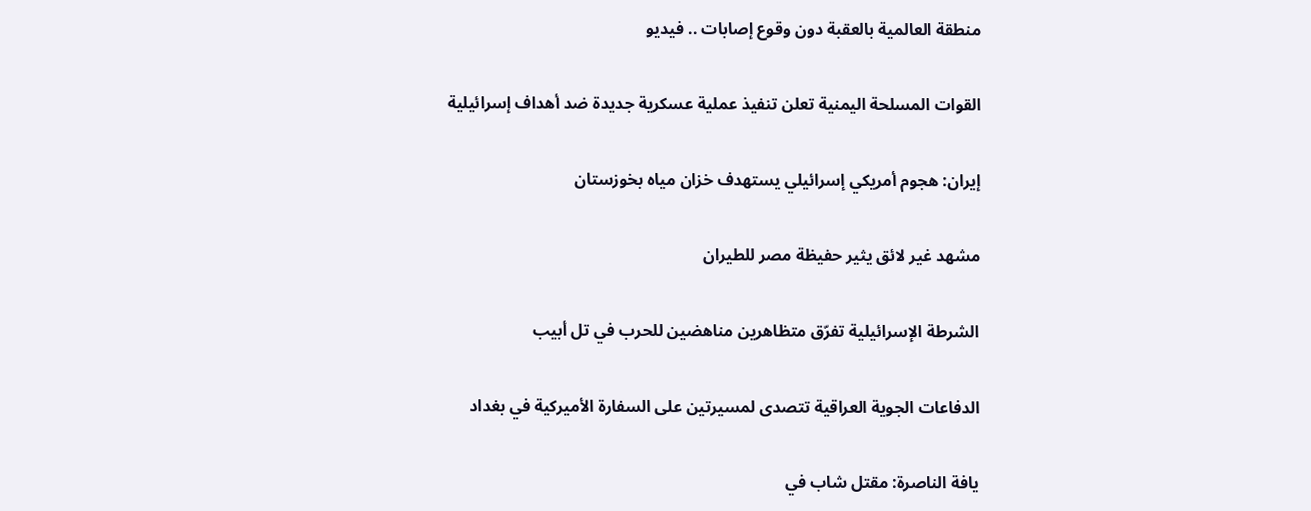منطقة العالمية بالعقبة دون وقوع إصابات .. فيديو

القوات المسلحة اليمنية تعلن تنفيذ عملية عسكرية جديدة ضد أهداف إسرائيلية

إيران: هجوم أمريكي إسرائيلي يستهدف خزان مياه بخوزستان

مشهد غير لائق يثير حفيظة مصر للطيران

الشرطة الإسرائيلية تفرّق متظاهرين مناهضين للحرب في تل أبيب

الدفاعات الجوية العراقية تتصدى لمسيرتين على السفارة الأميركية في بغداد

يافة الناصرة: مقتل شاب في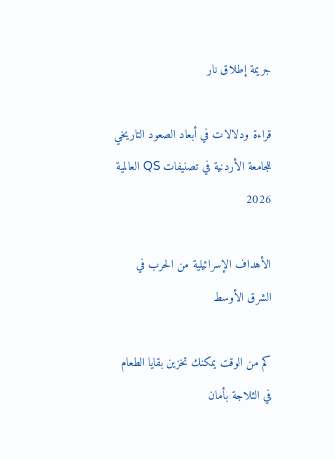جريمة إطلاق نار

قراءة ودلالات في أبعاد الصعود التاريخي للجامعة الأردنية في تصنيفات QS العالمية 2026

الأهداف الإسرائيلية من الحرب في الشرق الأوسط

كم من الوقت يمكنك تخزين بقايا الطعام في الثلاجة بأمان